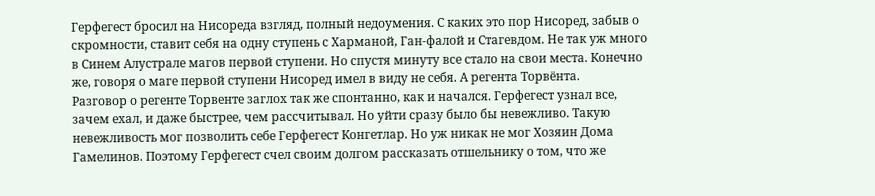Герфегест бросил на Нисореда взгляд, полный недоумения. С каких это пор Нисоред, забыв о скромности, ставит себя на одну ступень с Харманой, Ган-фалой и Стагевдом. Не так уж много в Синем Алустрале магов первой ступени. Но спустя минуту все стало на свои места. Конечно же, говоря о маге первой ступени Нисоред имел в виду не себя. А регента Торвёнта.
Разговор о регенте Торвенте заглох так же спонтанно, как и начался. Герфегест узнал все, зачем ехал, и даже быстрее, чем рассчитывал. Но уйти сразу было бы невежливо. Такую невежливость мог позволить себе Герфегест Конгетлар. Но уж никак не мог Хозяин Дома Гамелинов. Поэтому Герфегест счел своим долгом рассказать отшельнику о том, что же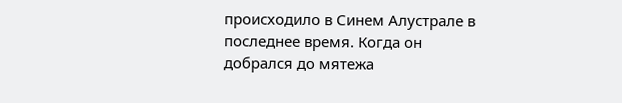происходило в Синем Алустрале в последнее время. Когда он добрался до мятежа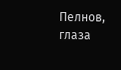Пелнов, глаза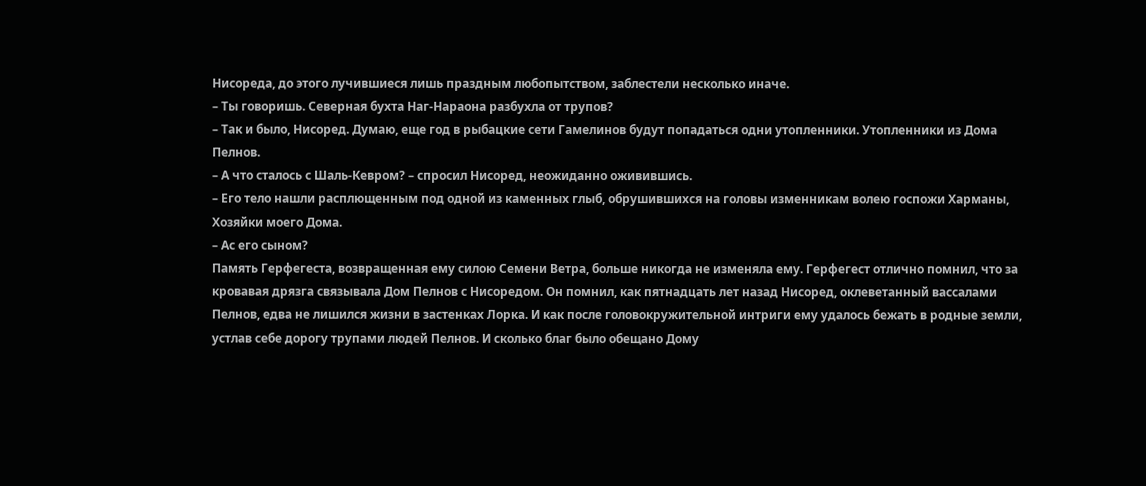Нисореда, до этого лучившиеся лишь праздным любопытством, заблестели несколько иначе.
– Ты говоришь. Северная бухта Наг-Нараона разбухла от трупов?
– Так и было, Нисоред. Думаю, еще год в рыбацкие сети Гамелинов будут попадаться одни утопленники. Утопленники из Дома Пелнов.
– А что сталось с Шаль-Кевром? – спросил Нисоред, неожиданно оживившись.
– Его тело нашли расплющенным под одной из каменных глыб, обрушившихся на головы изменникам волею госпожи Харманы, Хозяйки моего Дома.
– Ас его сыном?
Память Герфегеста, возвращенная ему силою Семени Ветра, больше никогда не изменяла ему. Герфегест отлично помнил, что за кровавая дрязга связывала Дом Пелнов с Нисоредом. Он помнил, как пятнадцать лет назад Нисоред, оклеветанный вассалами Пелнов, едва не лишился жизни в застенках Лорка. И как после головокружительной интриги ему удалось бежать в родные земли, устлав себе дорогу трупами людей Пелнов. И сколько благ было обещано Дому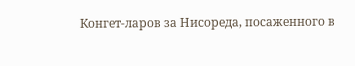Конгет-ларов за Нисореда, посаженного в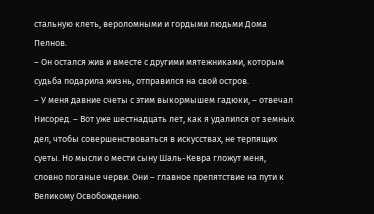стальную клеть, вероломными и гордыми людьми Дома Пелнов.
– Он остался жив и вместе с другими мятежниками, которым судьба подарила жизнь, отправился на свой остров.
– У меня давние счеты с этим выкормышем гадюки, – отвечал Нисоред. – Вот уже шестнадцать лет, как я удалился от земных дел, чтобы совершенствоваться в искусствах, не терпящих суеты. Но мысли о мести сыну Шаль-Кевра гложут меня, словно поганые черви. Они – главное препятствие на пути к Великому Освобождению.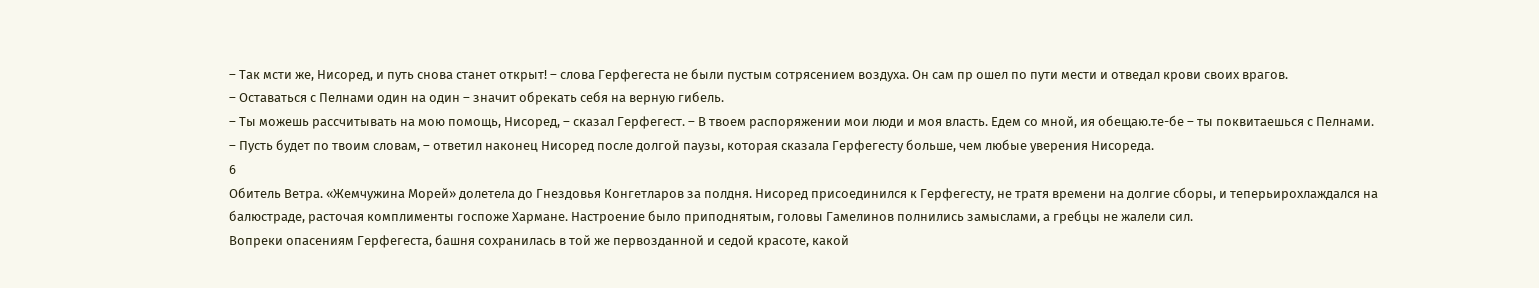– Так мсти же, Нисоред, и путь снова станет открыт! – слова Герфегеста не были пустым сотрясением воздуха. Он сам пр ошел по пути мести и отведал крови своих врагов.
– Оставаться с Пелнами один на один – значит обрекать себя на верную гибель.
– Ты можешь рассчитывать на мою помощь, Нисоред, – сказал Герфегест. – В твоем распоряжении мои люди и моя власть. Едем со мной, ия обещаю.те-бе – ты поквитаешься с Пелнами.
– Пусть будет по твоим словам, – ответил наконец Нисоред после долгой паузы, которая сказала Герфегесту больше, чем любые уверения Нисореда.
6
Обитель Ветра. «Жемчужина Морей» долетела до Гнездовья Конгетларов за полдня. Нисоред присоединился к Герфегесту, не тратя времени на долгие сборы, и теперьирохлаждался на балюстраде, расточая комплименты госпоже Хармане. Настроение было приподнятым, головы Гамелинов полнились замыслами, а гребцы не жалели сил.
Вопреки опасениям Герфегеста, башня сохранилась в той же первозданной и седой красоте, какой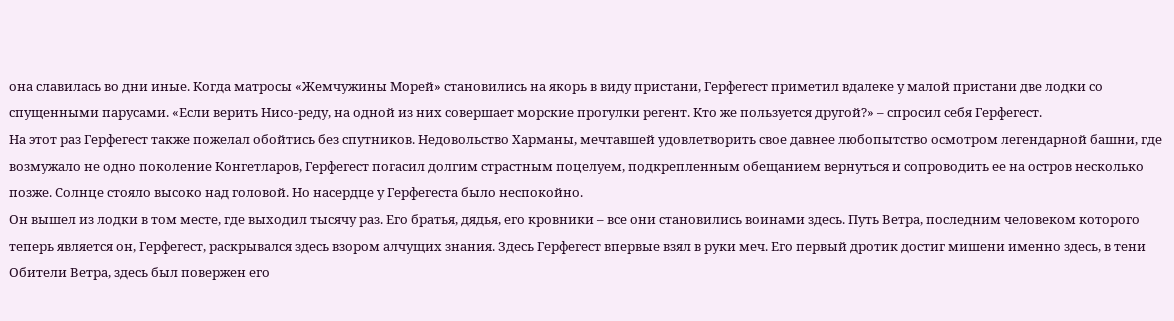она славилась во дни иные. Когда матросы «Жемчужины Морей» становились на якорь в виду пристани, Герфегест приметил вдалеке у малой пристани две лодки со спущенными парусами. «Если верить Нисо-реду, на одной из них совершает морские прогулки регент. Кто же пользуется другой?» – спросил себя Герфегест.
На этот раз Герфегест также пожелал обойтись без спутников. Недовольство Харманы, мечтавшей удовлетворить свое давнее любопытство осмотром легендарной башни, где возмужало не одно поколение Конгетларов, Герфегест погасил долгим страстным поцелуем, подкрепленным обещанием вернуться и сопроводить ее на остров несколько позже. Солнце стояло высоко над головой. Но насердце у Герфегеста было неспокойно.
Он вышел из лодки в том месте, где выходил тысячу раз. Его братья, дядья, его кровники – все они становились воинами здесь. Путь Ветра, последним человеком которого теперь является он, Герфегест, раскрывался здесь взором алчущих знания. Здесь Герфегест впервые взял в руки меч. Его первый дротик достиг мишени именно здесь, в тени Обители Ветра, здесь был повержен его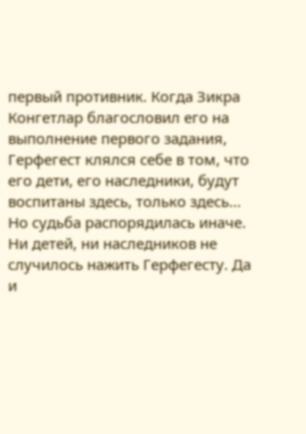первый противник. Когда Зикра Конгетлар благословил его на выполнение первого задания, Герфегест клялся себе в том, что его дети, его наследники, будут воспитаны здесь, только здесь… Но судьба распорядилась иначе. Ни детей, ни наследников не случилось нажить Герфегесту. Да и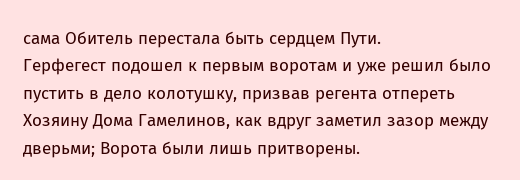сама Обитель перестала быть сердцем Пути.
Герфегест подошел к первым воротам и уже решил было пустить в дело колотушку, призвав регента отпереть Хозяину Дома Гамелинов, как вдруг заметил зазор между дверьми; Ворота были лишь притворены.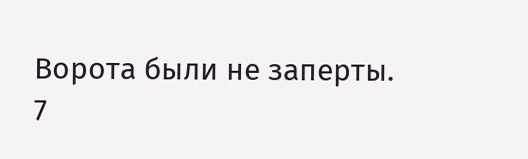Ворота были не заперты.
7